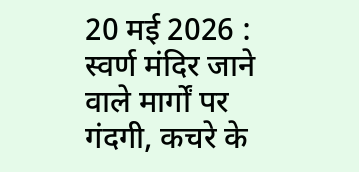20 मई 2026 : स्वर्ण मंदिर जाने वाले मार्गों पर गंदगी, कचरे के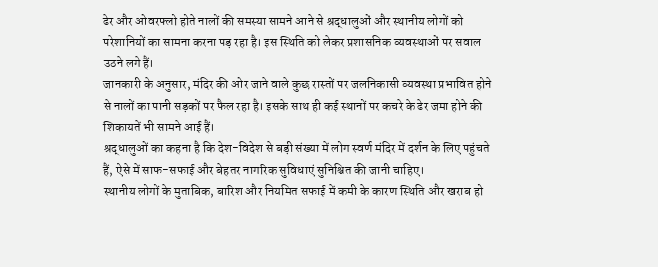ढेर और ओवरफ्लो होते नालों की समस्या सामने आने से श्रद्धालुओं और स्थानीय लोगों को परेशानियों का सामना करना पड़ रहा है। इस स्थिति को लेकर प्रशासनिक व्यवस्थाओं पर सवाल उठने लगे हैं।
जानकारी के अनुसार, मंदिर की ओर जाने वाले कुछ रास्तों पर जलनिकासी व्यवस्था प्रभावित होने से नालों का पानी सड़कों पर फैल रहा है। इसके साथ ही कई स्थानों पर कचरे के ढेर जमा होने की शिकायतें भी सामने आई हैं।
श्रद्धालुओं का कहना है कि देश-विदेश से बड़ी संख्या में लोग स्वर्ण मंदिर में दर्शन के लिए पहुंचते हैं, ऐसे में साफ-सफाई और बेहतर नागरिक सुविधाएं सुनिश्चित की जानी चाहिए।
स्थानीय लोगों के मुताबिक, बारिश और नियमित सफाई में कमी के कारण स्थिति और खराब हो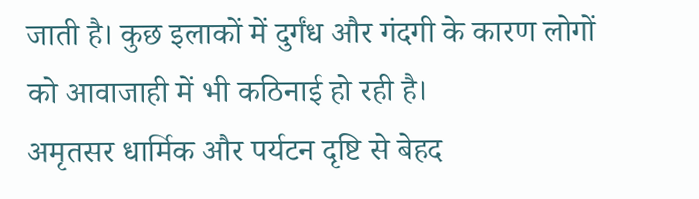जाती है। कुछ इलाकों में दुर्गंध और गंदगी के कारण लोगों को आवाजाही में भी कठिनाई हो रही है।
अमृतसर धार्मिक और पर्यटन दृष्टि से बेहद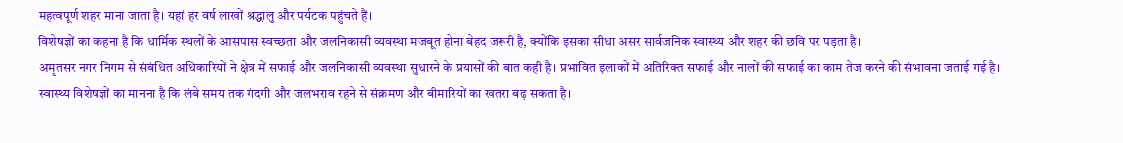महत्वपूर्ण शहर माना जाता है। यहां हर वर्ष लाखों श्रद्धालु और पर्यटक पहुंचते हैं।
विशेषज्ञों का कहना है कि धार्मिक स्थलों के आसपास स्वच्छता और जलनिकासी व्यवस्था मजबूत होना बेहद जरूरी है, क्योंकि इसका सीधा असर सार्वजनिक स्वास्थ्य और शहर की छवि पर पड़ता है।
अमृतसर नगर निगम से संबंधित अधिकारियों ने क्षेत्र में सफाई और जलनिकासी व्यवस्था सुधारने के प्रयासों की बात कही है। प्रभावित इलाकों में अतिरिक्त सफाई और नालों की सफाई का काम तेज करने की संभावना जताई गई है।
स्वास्थ्य विशेषज्ञों का मानना है कि लंबे समय तक गंदगी और जलभराव रहने से संक्रमण और बीमारियों का खतरा बढ़ सकता है।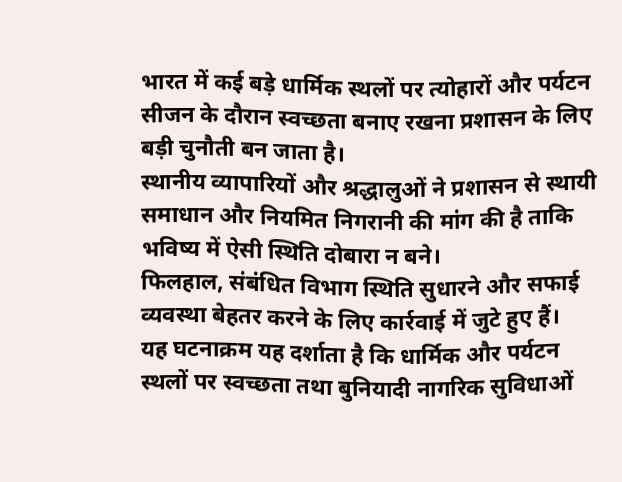भारत में कई बड़े धार्मिक स्थलों पर त्योहारों और पर्यटन सीजन के दौरान स्वच्छता बनाए रखना प्रशासन के लिए बड़ी चुनौती बन जाता है।
स्थानीय व्यापारियों और श्रद्धालुओं ने प्रशासन से स्थायी समाधान और नियमित निगरानी की मांग की है ताकि भविष्य में ऐसी स्थिति दोबारा न बने।
फिलहाल, संबंधित विभाग स्थिति सुधारने और सफाई व्यवस्था बेहतर करने के लिए कार्रवाई में जुटे हुए हैं।
यह घटनाक्रम यह दर्शाता है कि धार्मिक और पर्यटन स्थलों पर स्वच्छता तथा बुनियादी नागरिक सुविधाओं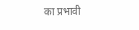का प्रभावी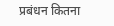प्रबंधन कितना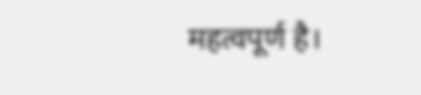महत्वपूर्ण है।